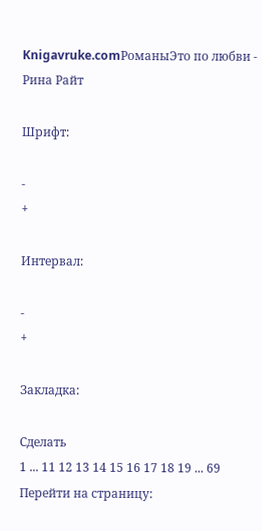Knigavruke.comРоманыЭто по любви - Рина Райт

Шрифт:

-
+

Интервал:

-
+

Закладка:

Сделать
1 ... 11 12 13 14 15 16 17 18 19 ... 69
Перейти на страницу: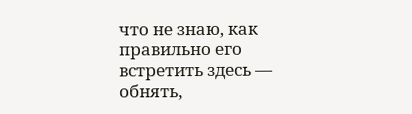что не знаю, как правильно его встретить здесь — обнять,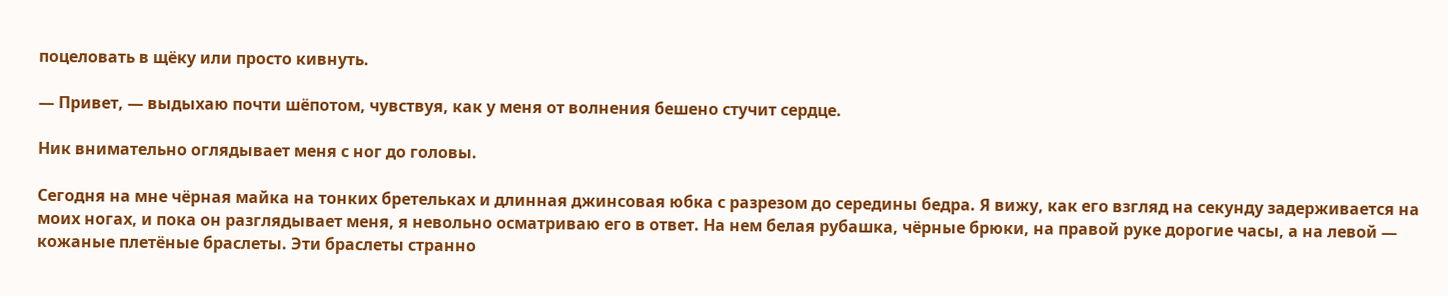поцеловать в щёку или просто кивнуть.

— Привет, — выдыхаю почти шёпотом, чувствуя, как у меня от волнения бешено стучит сердце.

Ник внимательно оглядывает меня с ног до головы.

Сегодня на мне чёрная майка на тонких бретельках и длинная джинсовая юбка с разрезом до середины бедра. Я вижу, как его взгляд на секунду задерживается на моих ногах, и пока он разглядывает меня, я невольно осматриваю его в ответ. На нем белая рубашка, чёрные брюки, на правой руке дорогие часы, а на левой — кожаные плетёные браслеты. Эти браслеты странно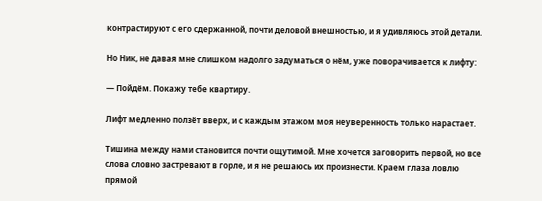контрастируют с его сдержанной, почти деловой внешностью, и я удивляюсь этой детали.

Но Ник, не давая мне слишком надолго задуматься о нём, уже поворачивается к лифту:

— Пойдём. Покажу тебе квартиру.

Лифт медленно ползёт вверх, и с каждым этажом моя неуверенность только нарастает.

Тишина между нами становится почти ощутимой. Мне хочется заговорить первой, но все слова словно застревают в горле, и я не решаюсь их произнести. Краем глаза ловлю прямой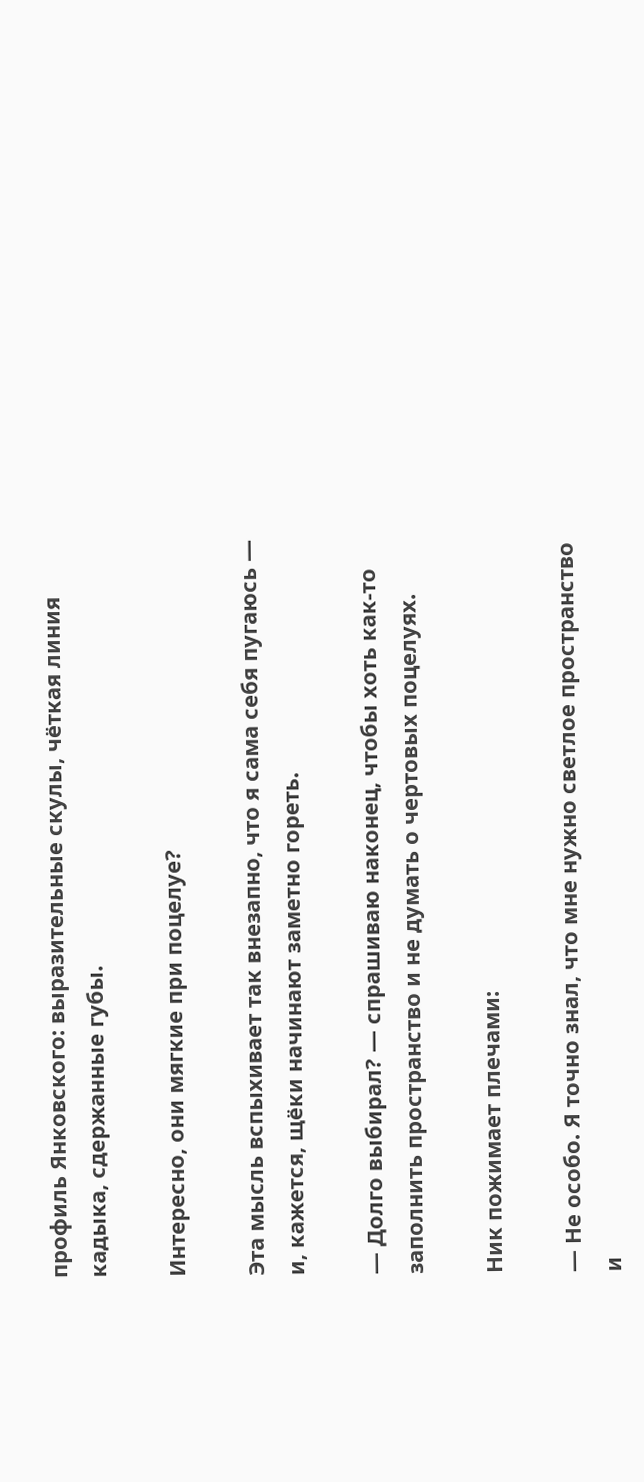профиль Янковского: выразительные скулы, чёткая линия кадыка, сдержанные губы.

Интересно, они мягкие при поцелуе?

Эта мысль вспыхивает так внезапно, что я сама себя пугаюсь — и, кажется, щёки начинают заметно гореть.

— Долго выбирал? — спрашиваю наконец, чтобы хоть как-то заполнить пространство и не думать о чертовых поцелуях.

Ник пожимает плечами:

— Не особо. Я точно знал, что мне нужно светлое пространство и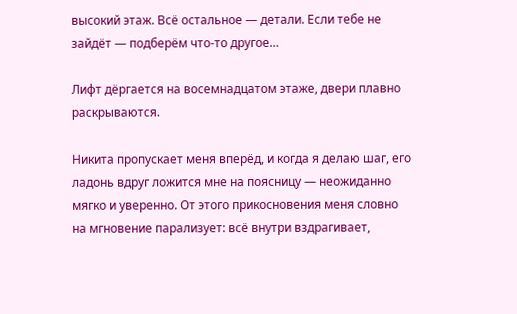высокий этаж. Всё остальное — детали. Если тебе не зайдёт — подберём что-то другое…

Лифт дёргается на восемнадцатом этаже, двери плавно раскрываются.

Никита пропускает меня вперёд, и когда я делаю шаг, его ладонь вдруг ложится мне на поясницу — неожиданно мягко и уверенно. От этого прикосновения меня словно на мгновение парализует: всё внутри вздрагивает,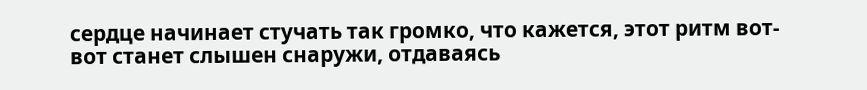сердце начинает стучать так громко, что кажется, этот ритм вот-вот станет слышен снаружи, отдаваясь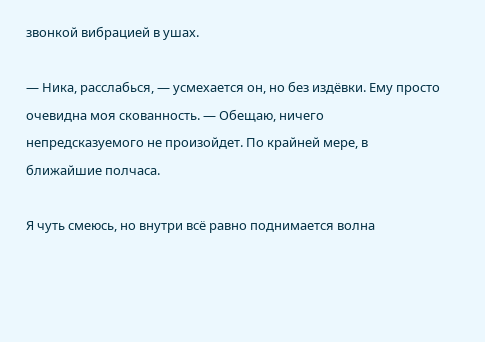звонкой вибрацией в ушах.

— Ника, расслабься, — усмехается он, но без издёвки. Ему просто очевидна моя скованность. — Обещаю, ничего непредсказуемого не произойдет. По крайней мере, в ближайшие полчаса.

Я чуть смеюсь, но внутри всё равно поднимается волна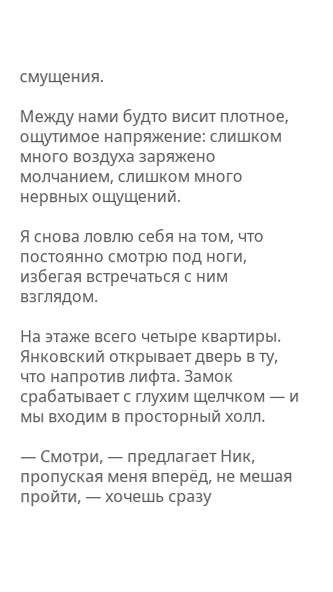смущения.

Между нами будто висит плотное, ощутимое напряжение: слишком много воздуха заряжено молчанием, слишком много нервных ощущений.

Я снова ловлю себя на том, что постоянно смотрю под ноги, избегая встречаться с ним взглядом.

На этаже всего четыре квартиры. Янковский открывает дверь в ту, что напротив лифта. Замок срабатывает с глухим щелчком — и мы входим в просторный холл.

— Смотри, — предлагает Ник, пропуская меня вперёд, не мешая пройти, — хочешь сразу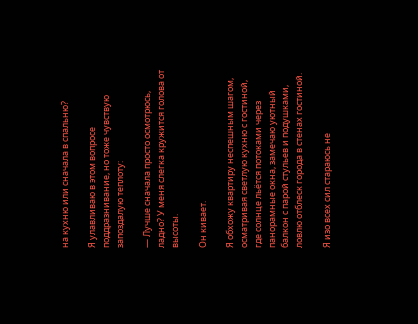на кухню или сначала в спальню?

Я улавливаю в этом вопросе поддразнивание, но тоже чувствую запоздалую теплоту:

— Лучше сначала просто осмотрюсь, ладно? У меня слегка кружится голова от высоты.

Он кивает.

Я обхожу квартиру неспешным шагом, осматривая светлую кухню с гостиной, где солнце льётся потоками через панорамные окна, замечаю уютный балкон с парой стульев и подушками, ловлю отблеск города в стенах гостиной.

Я изо всех сил стараюсь не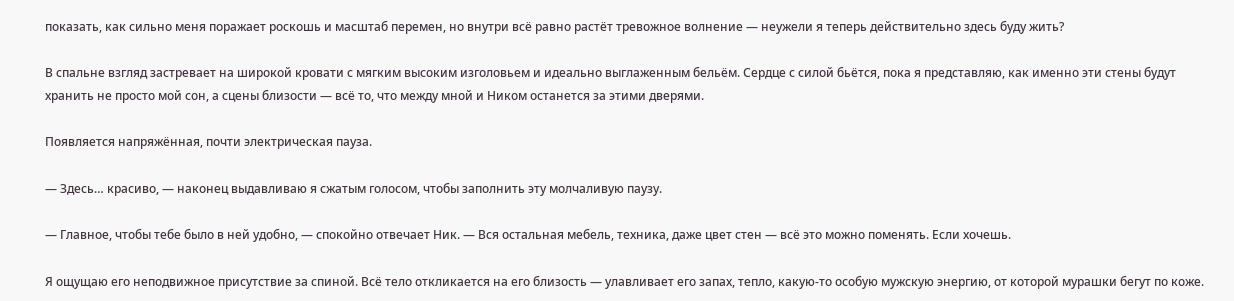показать, как сильно меня поражает роскошь и масштаб перемен, но внутри всё равно растёт тревожное волнение — неужели я теперь действительно здесь буду жить?

В спальне взгляд застревает на широкой кровати с мягким высоким изголовьем и идеально выглаженным бельём. Сердце с силой бьётся, пока я представляю, как именно эти стены будут хранить не просто мой сон, а сцены близости — всё то, что между мной и Ником останется за этими дверями.

Появляется напряжённая, почти электрическая пауза.

— Здесь… красиво, — наконец выдавливаю я сжатым голосом, чтобы заполнить эту молчаливую паузу.

— Главное, чтобы тебе было в ней удобно, — спокойно отвечает Ник. — Вся остальная мебель, техника, даже цвет стен — всё это можно поменять. Если хочешь.

Я ощущаю его неподвижное присутствие за спиной. Всё тело откликается на его близость — улавливает его запах, тепло, какую-то особую мужскую энергию, от которой мурашки бегут по коже.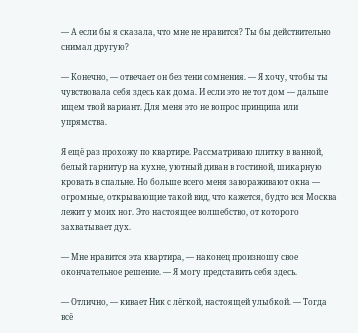— А если бы я сказала, что мне не нравится? Ты бы действительно снимал другую?

— Конечно, — отвечает он без тени сомнения. — Я хочу, чтобы ты чувствовала себя здесь как дома. И если это не тот дом — дальше ищем твой вариант. Для меня это не вопрос принципа или упрямства.

Я ещё раз прохожу по квартире. Рассматриваю плитку в ванной, белый гарнитур на кухне, уютный диван в гостиной, шикарную кровать в спальне. Но больше всего меня завораживают окна — огромные, открывающие такой вид, что кажется, будто вся Москва лежит у моих ног. Это настоящее волшебство, от которого захватывает дух.

— Мне нравится эта квартира, — наконец произношу свое окончательное решение. — Я могу представить себя здесь.

— Отлично, — кивает Ник с лёгкой, настоящей улыбкой. — Тогда всё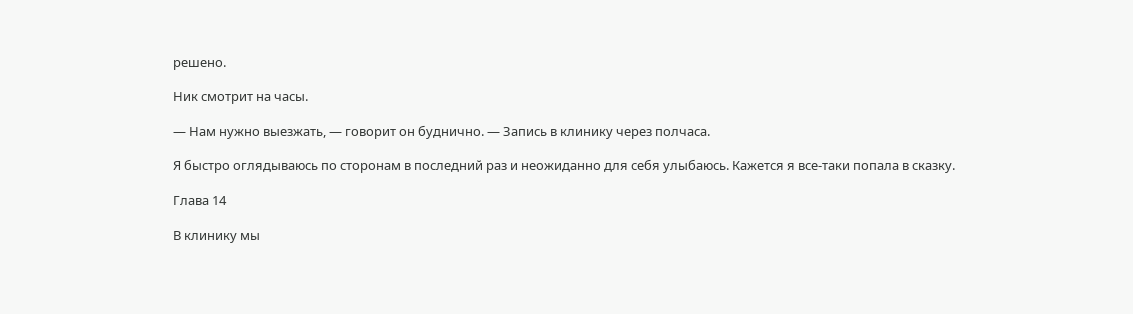решено.

Ник смотрит на часы.

— Нам нужно выезжать, — говорит он буднично. — Запись в клинику через полчаса.

Я быстро оглядываюсь по сторонам в последний раз и неожиданно для себя улыбаюсь. Кажется я все-таки попала в сказку.

Глава 14

В клинику мы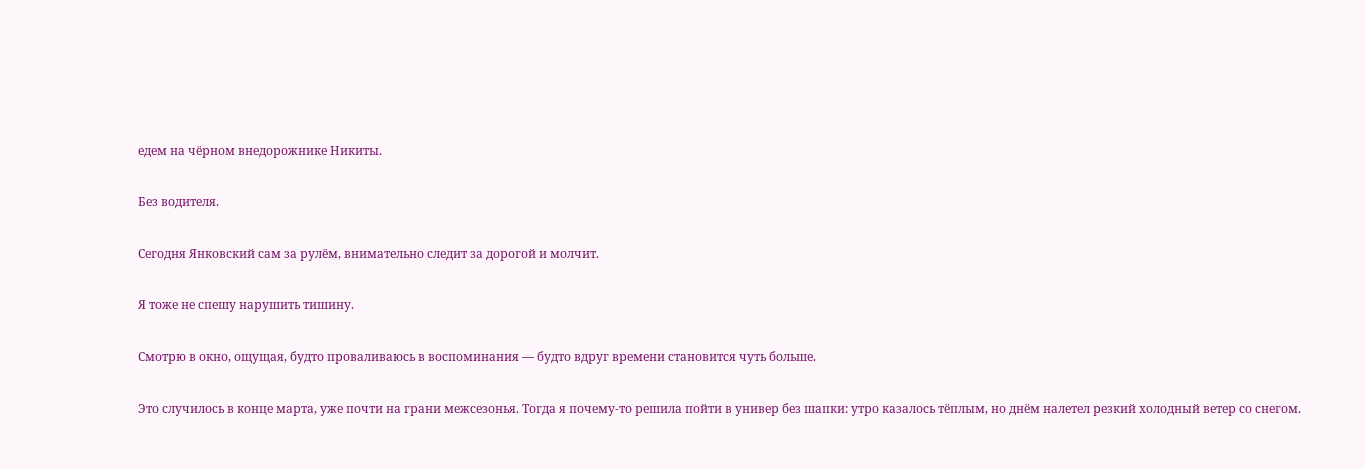едем на чёрном внедорожнике Никиты.

Без водителя.

Сегодня Янковский сам за рулём, внимательно следит за дорогой и молчит.

Я тоже не спешу нарушить тишину.

Смотрю в окно, ощущая, будто проваливаюсь в воспоминания — будто вдруг времени становится чуть больше.

Это случилось в конце марта, уже почти на грани межсезонья. Тогда я почему-то решила пойти в универ без шапки: утро казалось тёплым, но днём налетел резкий холодный ветер со снегом.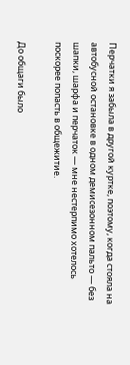Перчатки я забыла в другой куртке, поэтому, когда стояла на автобусной остановке в одном демисезонном пальто — без шапки, шарфа и перчаток — мне нестерпимо хотелось поскорее попасть в общежитие.

До общаги было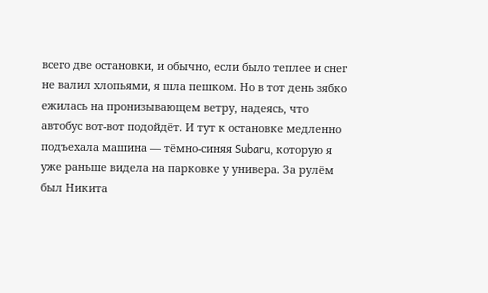всего две остановки, и обычно, если было теплее и снег не валил хлопьями, я шла пешком. Но в тот день зябко ежилась на пронизывающем ветру, надеясь, что автобус вот-вот подойдёт. И тут к остановке медленно подъехала машина — тёмно-синяя Subaru, которую я уже раньше видела на парковке у универа. За рулём был Никита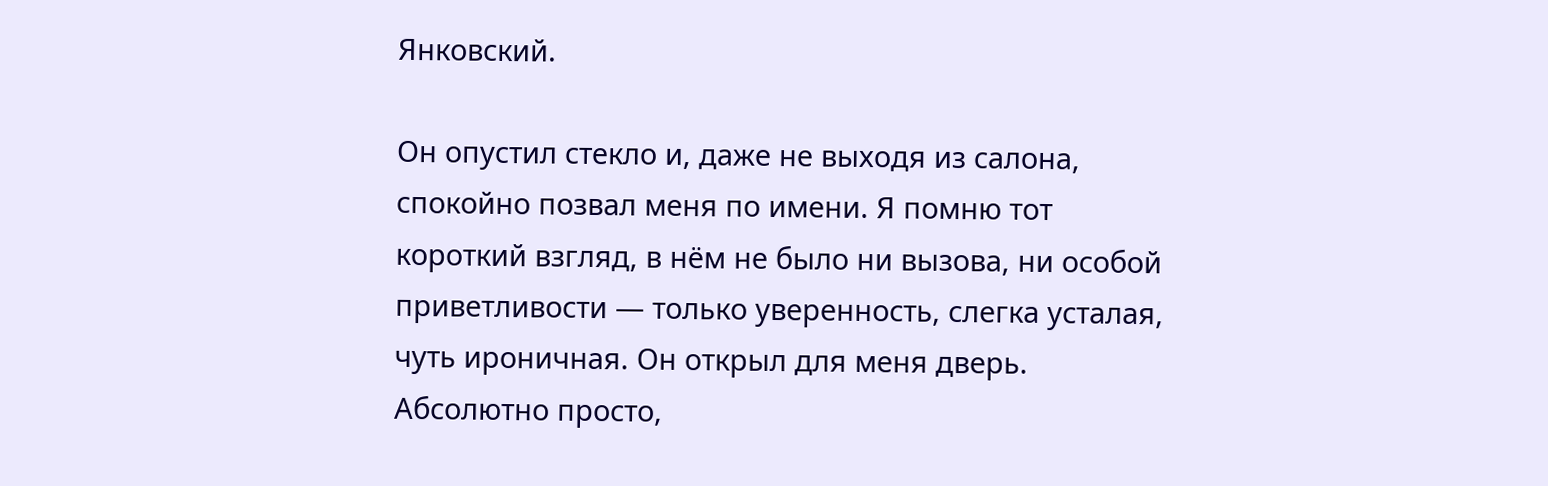Янковский.

Он опустил стекло и, даже не выходя из салона, спокойно позвал меня по имени. Я помню тот короткий взгляд, в нём не было ни вызова, ни особой приветливости — только уверенность, слегка усталая, чуть ироничная. Он открыл для меня дверь. Абсолютно просто,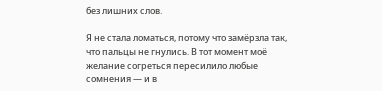без лишних слов.

Я не стала ломаться, потому что замёрзла так, что пальцы не гнулись. В тот момент моё желание согреться пересилило любые сомнения — и в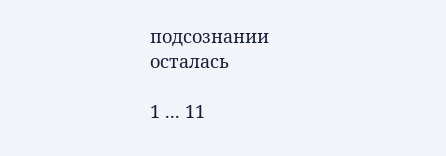подсознании осталась

1 ... 11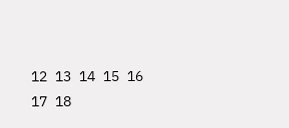12 13 14 15 16 17 18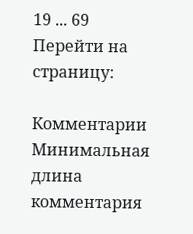19 ... 69
Перейти на страницу:

Комментарии
Минимальная длина комментария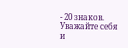- 20 знаков. Уважайте себя и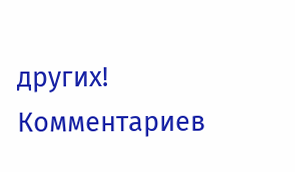других!
Комментариев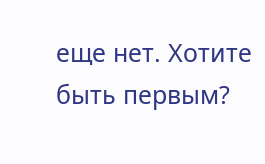еще нет. Хотите быть первым?